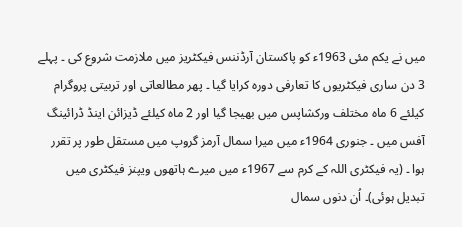میں نے یکم مئی 1963ء کو پاکستان آرڈننس فیکٹریز میں ملازمت شروع کی ۔ پہلے 3 دن ساری فیکٹریوں کا تعارفی دورہ کرایا گیا ۔ پھر مطالعاتی اور تربیتی پروگرام کیلئے 6 ماہ مختلف ورکشاپس میں بھیجا گیا اور 2 ماہ کیلئے ڈیزائن اینڈ ڈرائینگ آفس میں ۔ جنوری 1964ء میں میرا سمال آرمز گروپ میں مستقل طور پر تقرر ہوا ۔ (یہ فیکٹری اللہ کے کرم سے 1967ء میں میرے ہاتھوں ویپنز فیکٹری میں تبدیل ہوئی)۔ اُن دنوں سمال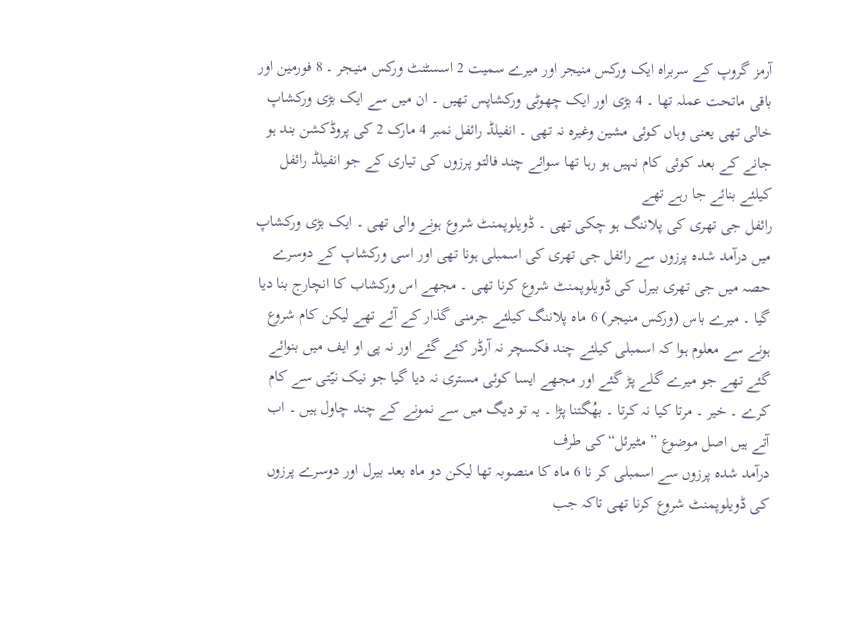آرمز گروپ کے سربراہ ایک ورکس منیجر اور میرے سمیت 2 اسسٹنٹ ورکس منیجر ۔ 8 فورمین اور باقی ماتحت عملہ تھا ۔ 4 بڑی اور ایک چھوٹی ورکشاپس تھیں ۔ ان میں سے ایک بڑی ورکشاپ خالی تھی یعنی وہاں کوئی مشین وغیرہ نہ تھی ۔ انفیلڈ رائفل نمبر 4 مارک 2 کی پروڈکشن بند ہو جانے کے بعد کوئی کام نہیں ہو رہا تھا سوائے چند فالتو پرزوں کی تیاری کے جو انفیلڈ رائفل کیلئے بنائے جا رہے تھے
رائفل جی تھری کی پلاننگ ہو چکی تھی ۔ ڈویلوپمنٹ شروع ہونے والی تھی ۔ ایک بڑی ورکشاپ میں درآمد شدہ پرزوں سے رائفل جی تھری کی اسمبلی ہونا تھی اور اسی ورکشاپ کے دوسرے حصہ میں جی تھری بیرل کی ڈویلوپمنٹ شروع کرنا تھی ۔ مجھے اس ورکشاب کا انچارج بنا دیا گیا ۔ میرے باس (ورکس منیجر) 6 ماہ پلاننگ کیلئے جرمنی گذار کے آئے تھے لیکن کام شروع ہونے سے معلوم ہوا کہ اسمبلی کیلئے چند فکسچر نہ آرڈر کئے گئے اور نہ پی او ایف میں بنوائے گئے تھے جو میرے گلے پڑ گئے اور مجھے ایسا کوئی مستری نہ دیا گیا جو نیک نیّتی سے کام کرے ۔ خیر ۔ مرتا کیا نہ کرتا ۔ بھُگتنا پڑا ۔ یہ تو دیگ میں سے نمونے کے چند چاول ہیں ۔ اب آتے ہیں اصل موضوع ” مٹیرئل“ کی طرف
درآمد شدہ پرزوں سے اسمبلی کر نا 6 ماہ کا منصوبہ تھا لیکن دو ماہ بعد بیرل اور دوسرے پرزوں کی ڈویلوپمنٹ شروع کرنا تھی تاکہ جب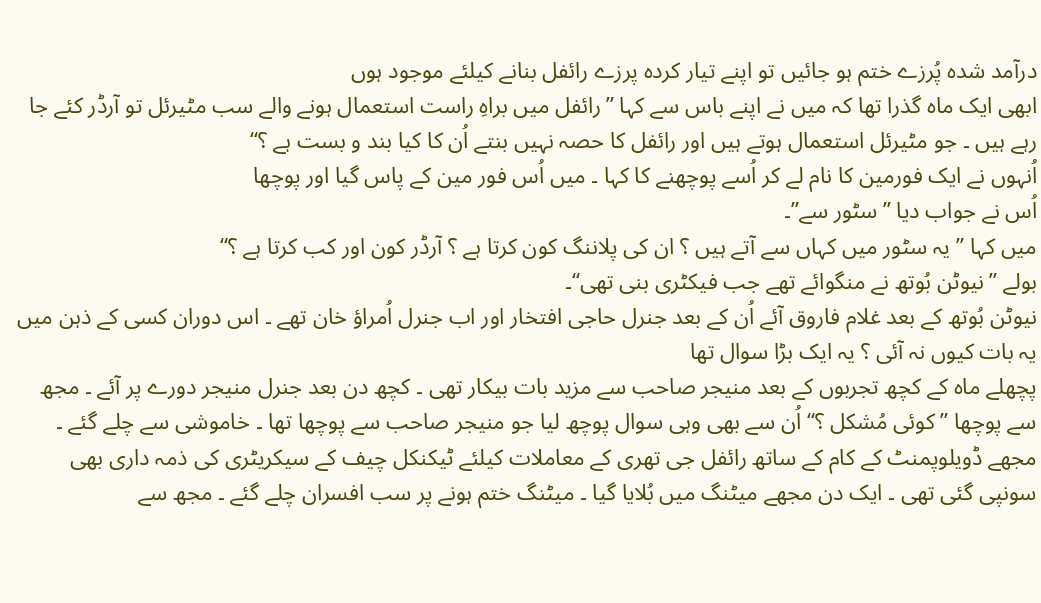درآمد شدہ پُرزے ختم ہو جائیں تو اپنے تیار کردہ پرزے رائفل بنانے کیلئے موجود ہوں
ابھی ایک ماہ گذرا تھا کہ میں نے اپنے باس سے کہا ”رائفل میں براہِ راست استعمال ہونے والے سب مٹیرئل تو آرڈر کئے جا رہے ہیں ۔ جو مٹیرئل استعمال ہوتے ہیں اور رائفل کا حصہ نہیں بنتے اُن کا کیا بند و بست ہے ؟“
اُنہوں نے ایک فورمین کا نام لے کر اُسے پوچھنے کا کہا ۔ میں اُس فور مین کے پاس گیا اور پوچھا
اُس نے جواب دیا ”سٹور سے”۔
میں کہا ”یہ سٹور میں کہاں سے آتے ہیں ؟ ان کی پلاننگ کون کرتا ہے ؟ آرڈر کون اور کب کرتا ہے ؟“
بولے ”نیوٹن بُوتھ نے منگوائے تھے جب فیکٹری بنی تھی“۔
نیوٹن بُوتھ کے بعد غلام فاروق آئے اُن کے بعد جنرل حاجی افتخار اور اب جنرل اُمراؤ خان تھے ۔ اس دوران کسی کے ذہن میں یہ بات کیوں نہ آئی ؟ یہ ایک بڑا سوال تھا
پچھلے ماہ کے کچھ تجربوں کے بعد منیجر صاحب سے مزید بات بیکار تھی ۔ کچھ دن بعد جنرل منیجر دورے پر آئے ۔ مجھ سے پوچھا ” کوئی مُشکل ؟“ اُن سے بھی وہی سوال پوچھ لیا جو منیجر صاحب سے پوچھا تھا ۔ خاموشی سے چلے گئے ۔ مجھے ڈویلوپمنٹ کے کام کے ساتھ رائفل جی تھری کے معاملات کیلئے ٹیکنکل چیف کے سیکریٹری کی ذمہ داری بھی سونپی گئی تھی ۔ ایک دن مجھے میٹنگ میں بُلایا گیا ۔ میٹنگ ختم ہونے پر سب افسران چلے گئے ۔ مجھ سے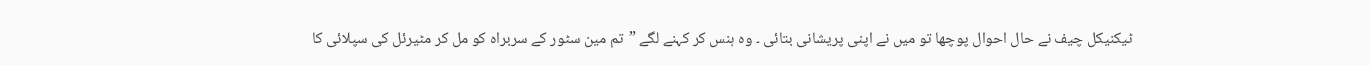ٹیکنیکل چیف نے حال احوال پوچھا تو میں نے اپنی پریشانی بتائی ۔ وہ ہنس کر کہنے لگے ”تم مین سٹور کے سربراہ کو مل کر مٹیرئل کی سپلائی کا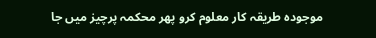موجودہ طریقہ کار معلوم کرو پھر محکمہ پرچیز میں جا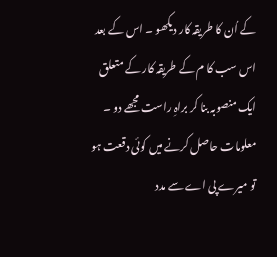کے اُن کا طریقہ کار دیکھو ۔ اس کے بعد اس سب کا م کے طریقہ کار کے متعلق ایک منصوبہ بنا کر براہِ راست مجھے دو ۔ معلومات حاصل کرنے میں کوئی دقعت ہو تو میرے پی اے سے مدد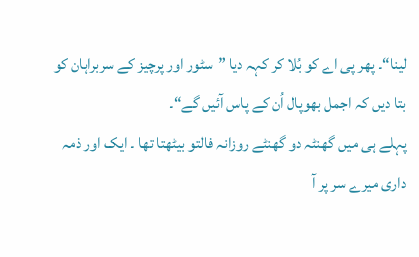لینا“۔ پھر پی اے کو بُلا کر کہہ دیا ”سٹور اور پرچیز کے سربراہان کو بتا دیں کہ اجمل بھوپال اُن کے پاس آئیں گے“۔
پہلے ہی میں گھنٹہ دو گھنٹے روزانہ فالتو بیٹھتا تھا ۔ ایک اور ذمہ داری میرے سر پر آ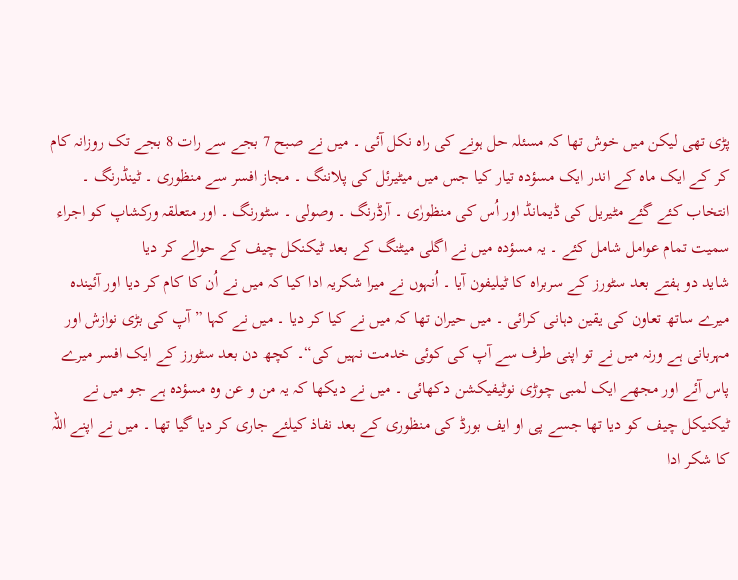پڑی تھی لیکن میں خوش تھا کہ مسئلہ حل ہونے کی راہ نکل آئی ۔ میں نے صبح 7 بجے سے رات 8 بجے تک روزانہ کام کر کے ایک ماہ کے اندر ایک مسؤدہ تیار کیا جس میں میٹیرئل کی پلاننگ ۔ مجاز افسر سے منظوری ۔ ٹینڈرنگ ۔ انتخاب کئے گئے مٹیریل کی ڈیمانڈ اور اُس کی منظورٰی ۔ آرڈرنگ ۔ وصولی ۔ سٹورنگ ۔ اور متعلقہ ورکشاپ کو اجراء سمیت تمام عوامل شامل کئے ۔ یہ مسؤدہ میں نے اگلی میٹنگ کے بعد ٹیکنکل چیف کے حوالے کر دیا
شاید دو ہفتے بعد سٹورز کے سربراہ کا ٹیلیفون آیا ۔ اُنہوں نے میرا شکریہ ادا کیا کہ میں نے اُن کا کام کر دیا اور آئیندہ میرے ساتھ تعاون کی یقین دہانی کرائی ۔ میں حیران تھا کہ میں نے کیا کر دیا ۔ میں نے کہا ” آپ کی بڑی نوازش اور مہربانی ہے ورنہ میں نے تو اپنی طرف سے آپ کی کوئی خدمت نہیں کی“۔ کچھ دن بعد سٹورز کے ایک افسر میرے پاس آئے اور مجھے ایک لمبی چوڑی نوٹیفیکشن دکھائی ۔ میں نے دیکھا کہ یہ من و عن وہ مسؤدہ ہے جو میں نے ٹیکنیکل چیف کو دیا تھا جسے پی او ایف بورڈ کی منظوری کے بعد نفاذ کیلئے جاری کر دیا گیا تھا ۔ میں نے اپنے اللہ کا شکر ادا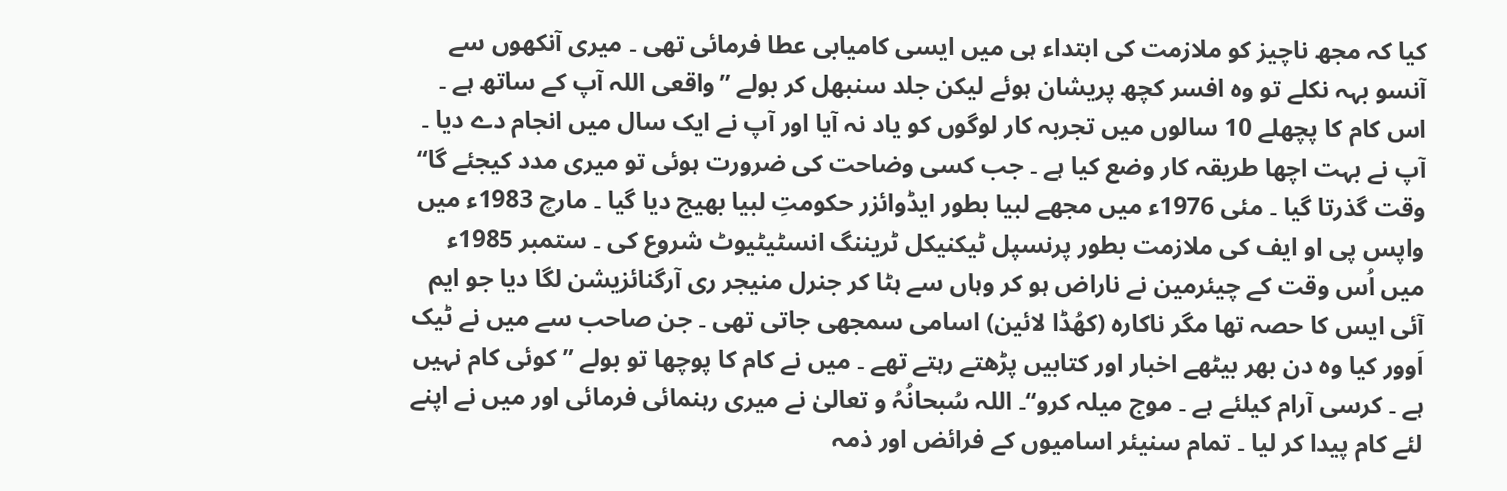کیا کہ مجھ ناچیز کو ملازمت کی ابتداء ہی میں ایسی کامیابی عطا فرمائی تھی ۔ میری آنکھوں سے آنسو بہہ نکلے تو وہ افسر کچھ پریشان ہوئے لیکن جلد سنبھل کر بولے ”واقعی اللہ آپ کے ساتھ ہے ۔ اس کام کا پچھلے 10 سالوں میں تجربہ کار لوگوں کو یاد نہ آیا اور آپ نے ایک سال میں انجام دے دیا ۔ آپ نے بہت اچھا طریقہ کار وضع کیا ہے ۔ جب کسی وضاحت کی ضرورت ہوئی تو میری مدد کیجئے گا“
وقت گذرتا گیا ۔ مئی 1976ء میں مجھے لبیا بطور ایڈوائزر حکومتِ لبیا بھیج دیا گیا ۔ مارچ 1983ء میں واپس پی او ایف کی ملازمت بطور پرنسپل ٹیکنیکل ٹریننگ انسٹیٹیوٹ شروع کی ۔ ستمبر 1985ء میں اُس وقت کے چیئرمین نے ناراض ہو کر وہاں سے ہٹا کر جنرل منیجر ری آرگنائزیشن لگا دیا جو ایم آئی ایس کا حصہ تھا مگر ناکارہ (کھُڈا لائین) اسامی سمجھی جاتی تھی ۔ جن صاحب سے میں نے ٹیک اَوور کیا وہ دن بھر بیٹھے اخبار اور کتابیں پڑھتے رہتے تھے ۔ میں نے کام کا پوچھا تو بولے ”کوئی کام نہیں ہے ۔ کرسی آرام کیلئے ہے ۔ موج میلہ کرو“۔ اللہ سُبحانُہُ و تعالیٰ نے میری رہنمائی فرمائی اور میں نے اپنے لئے کام پیدا کر لیا ۔ تمام سنیئر اسامیوں کے فرائض اور ذمہ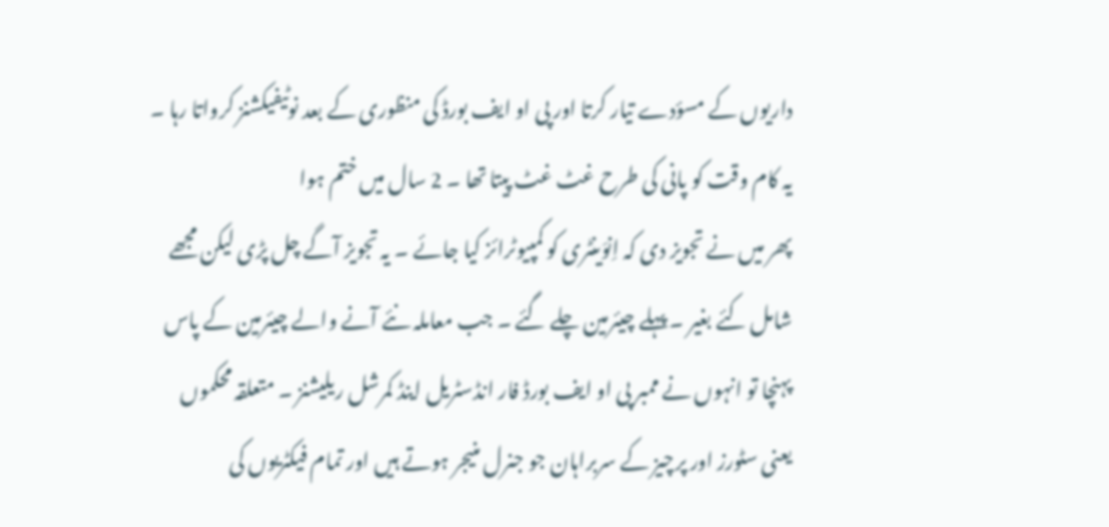داریوں کے مسؤدے تیار کرتا اور پی او ایف بورڈ کی منظوری کے بعد نوٹیفیکشنز کرواتا رہا ۔ یہ کام وقت کو پانی کی طرح غٹ غٹ پیتا تھا ۔ 2 سال میں ختم ہوا
پھر میں نے تجویز دی کہ اِنوَینٹری کو کمپیوٹرائز کیا جائے ۔ یہ تجویز آگے چل پڑی لیکن مجھے شامل کئے بغیر ۔ پہلے چیئرمین چلے گئے ۔ جب معاملہ نئے آنے والے چیئرمین کے پاس پہنچا تو انہوں نے ممبر پی او ایف بورڈ فار انڈسٹریل اینڈ کمرشل ریلیشنز ۔ متعلقہ محکموں یعنی سٹورز اور پرچیز کے سربراہان جو جنرل منیجر ہوتے ہیں اور تمام فیکٹریوں کی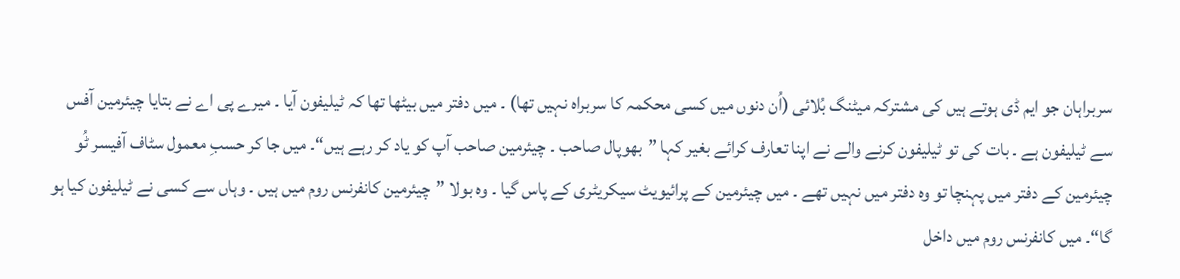سربراہان جو ایم ڈی ہوتے ہیں کی مشترکہ میٹنگ بُلائی (اُن دنوں میں کسی محکمہ کا سربراہ نہیں تھا) ۔ میں دفتر میں بیٹھا تھا کہ ٹیلیفون آیا ۔ میرے پی اے نے بتایا چیئرمین آفس سے ٹیلیفون ہے ۔ بات کی تو ٹیلیفون کرنے والے نے اپنا تعارف کرائے بغیر کہا ”بھوپال صاحب ۔ چیئرمین صاحب آپ کو یاد کر رہے ہیں“۔ میں جا کر حسبِ معمول سٹاف آفیسر ٹُو چیئرمین کے دفتر میں پہنچا تو وہ دفتر میں نہیں تھے ۔ میں چیئرمین کے پرائیویٹ سیکریٹری کے پاس گیا ۔ وہ بولا ”چیئرمین کانفرنس روم میں ہیں ۔ وہاں سے کسی نے ٹیلیفون کیا ہو گا“۔ میں کانفرنس روم میں داخل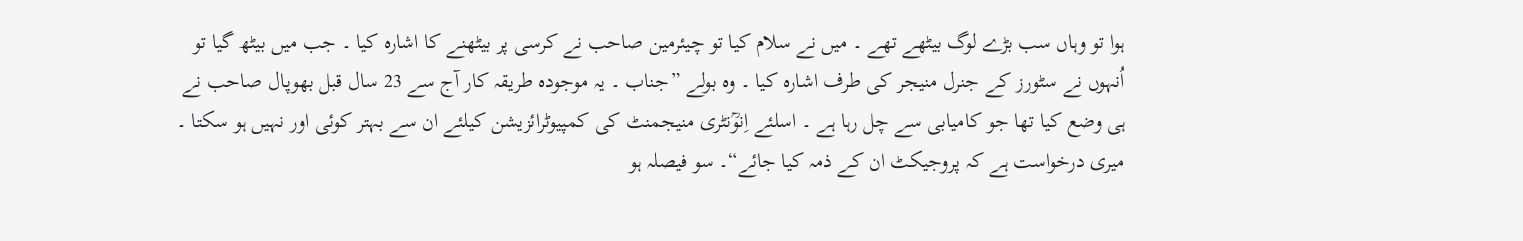ہوا تو وہاں سب بڑے لوگ بیٹھے تھے ۔ میں نے سلام کیا تو چیئرمین صاحب نے کرسی پر بیٹھنے کا اشارہ کیا ۔ جب میں بیٹھ گیا تو اُنہوں نے سٹورز کے جنرل منیجر کی طرف اشارہ کیا ۔ وہ بولے ”جناب ۔ یہ موجودہ طریقہ کار آج سے 23 سال قبل بھوپال صاحب نے ہی وضع کیا تھا جو کامیابی سے چل رہا ہے ۔ اسلئے اِنوؒنٹری منیجمنٹ کی کمپیوٹرائزیشن کیلئے ان سے بہتر کوئی اور نہیں ہو سکتا ۔ میری درخواست ہے کہ پروجیکٹ ان کے ذمہ کیا جائے“۔ سو فیصلہ ہو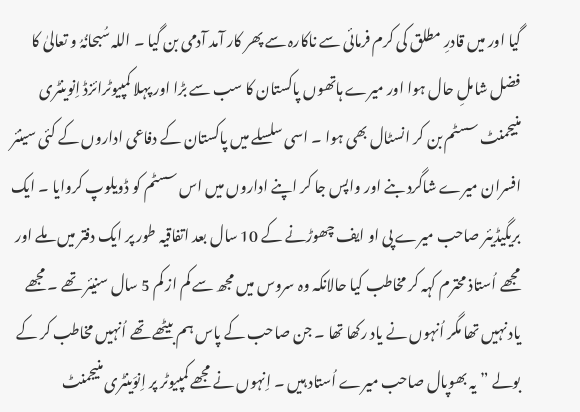گیا اور میں قادرِ مطلق کی کرم فرمائی سے ناکارہ سے پھر کار آمد آدمی بن گیا ۔ اللہ سُبحانُہُ و تعالیٰ کا فضل شاملِ حال ہوا اور میرے ہاتھوں پاکستان کا سب سے بڑا اور پہلا کمپیوٹرائزڈ اِنوینٹری منیجمنٹ سسٹم بن کر انسٹال بھی ہوا ۔ اسی سلسلے میں پاکستان کے دفاعی اداروں کے کئی سینئر افسران میرے شاگرد بنے اور واپس جا کر اپنے اداروں میں اس سسٹم کو ڈویلوپ کروایا ۔ ایک بریگیڈیئر صاحب میرے پی او ایف چھوڑنے کے 10 سال بعد اتفاقیہ طور پر ایک دفتر میں ملے اور مجھے اُستاذ محترم کہہ کر مخاطب کیا حالانکہ وہ سروس میں مجھ سے کم از کم 5 سال سنیئر تھے ۔ مجھے یاد نہیں تھا مگر اُنہوں نے یاد رکھا تھا ۔ جن صاحب کے پاس ہم بیٹھے تھے اُنہیں مخاطب کر کے بولے ”یہ بھوپال صاحب میرے اُستاد ہیں ۔ اِنہوں نے مجھے کمپیوٹر پر اِنوَینٹری منیجمنٹ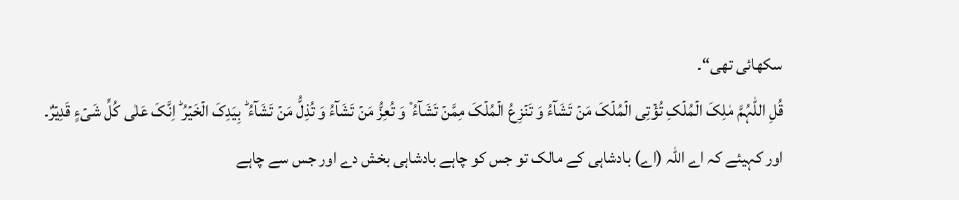سکھائی تھی“۔
قُلِ اللّٰہُمَّ مٰلِکَ الۡمُلۡکِ تُؤۡتِی الۡمُلۡکَ مَنۡ تَشَآءُ وَ تَنۡزِعُ الۡمُلۡکَ مِمَّنۡ تَشَآءُ ۫ وَ تُعِزُّ مَنۡ تَشَآءُ وَ تُذِلُّ مَنۡ تَشَآءُ ؕ بِیَدِکَ الۡخَیۡرُ ؕ اِنَّکَ عَلٰی کُلِّ شَیۡءٍ قَدِیۡرٌ۔
اور کہیئے کہ اے اللہ (اے) بادشاہی کے مالک تو جس کو چاہے بادشاہی بخش دے اور جس سے چاہے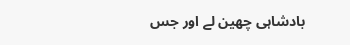بادشاہی چھین لے اور جس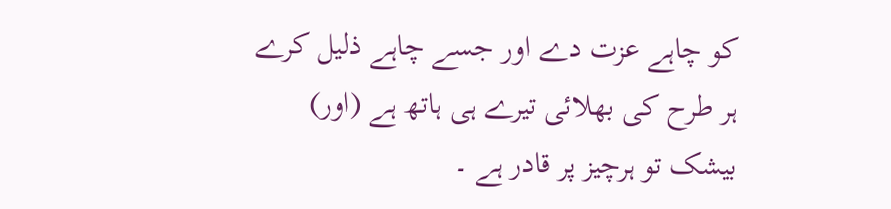کو چاہے عزت دے اور جسے چاہے ذلیل کرے ہر طرح کی بھلائی تیرے ہی ہاتھ ہے (اور) بیشک تو ہرچیز پر قادر ہے ۔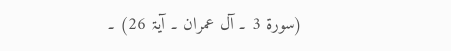(سورۃ 3 ۔ آل عمران ۔ آیۃ 26) ۔